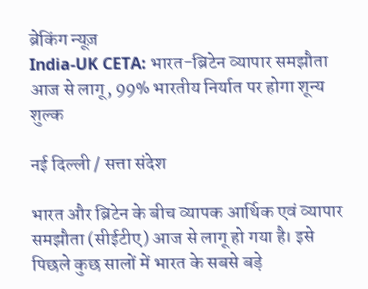ब्रेकिंग न्यूज़
India-UK CETA: भारत-ब्रिटेन व्यापार समझौता आज से लागू, 99% भारतीय निर्यात पर होगा शून्य शुल्क

नई दिल्ली / सत्ता संदेश

भारत और ब्रिटेन के बीच व्यापक आर्थिक एवं व्यापार समझौता (सीईटीए) आज से लागू हो गया है। इसे पिछले कुछ सालों में भारत के सबसे बड़े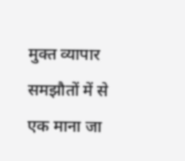मुक्त व्यापार समझौतों में से एक माना जा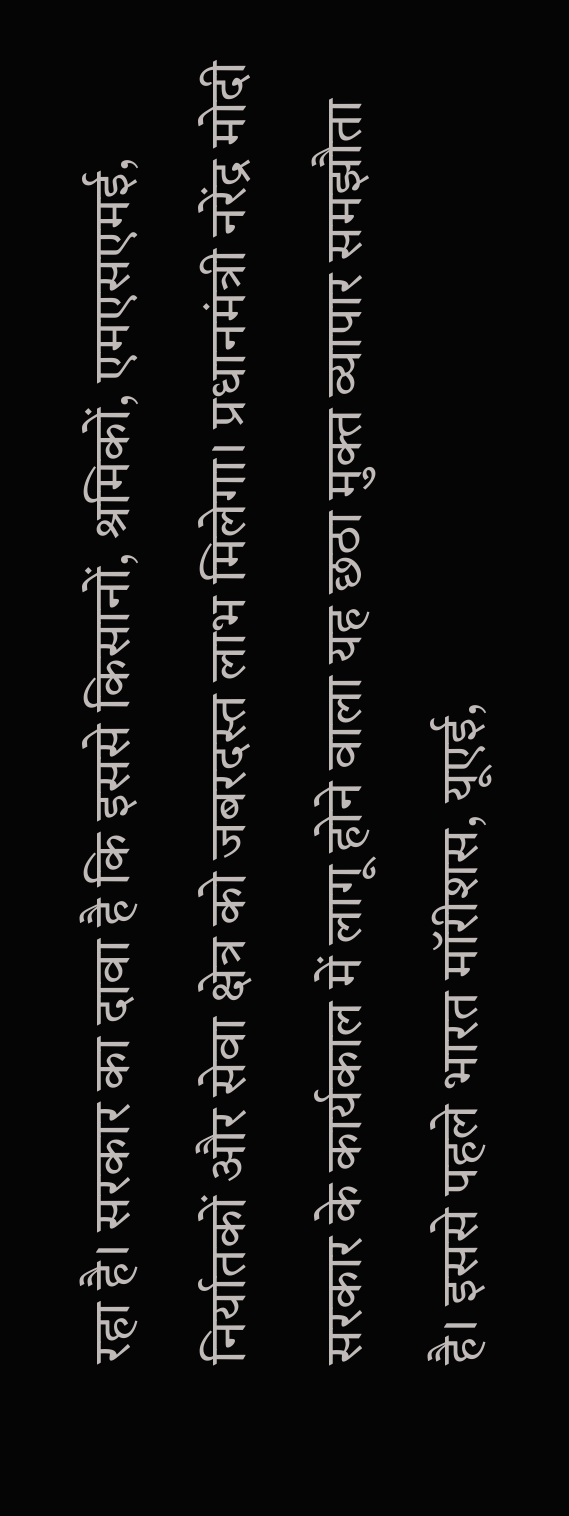रहा है। सरकार का दावा है कि इससे किसानों, श्रमिकों, एमएसएमई, निर्यातकों और सेवा क्षेत्र को जबरदस्त लाभ मिलेगा। प्रधानमंत्री नरेंद्र मोदी सरकार के कार्यकाल में लागू होने वाला यह छठा मुक्त व्यापार समझौता है। इससे पहले भारत मॉरीशस, यूएई,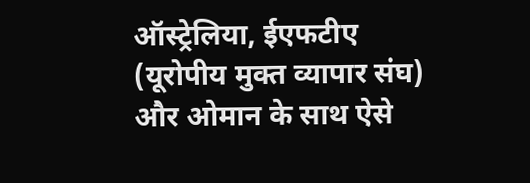ऑस्ट्रेलिया, ईएफटीए (यूरोपीय मुक्त व्यापार संघ) और ओमान के साथ ऐसे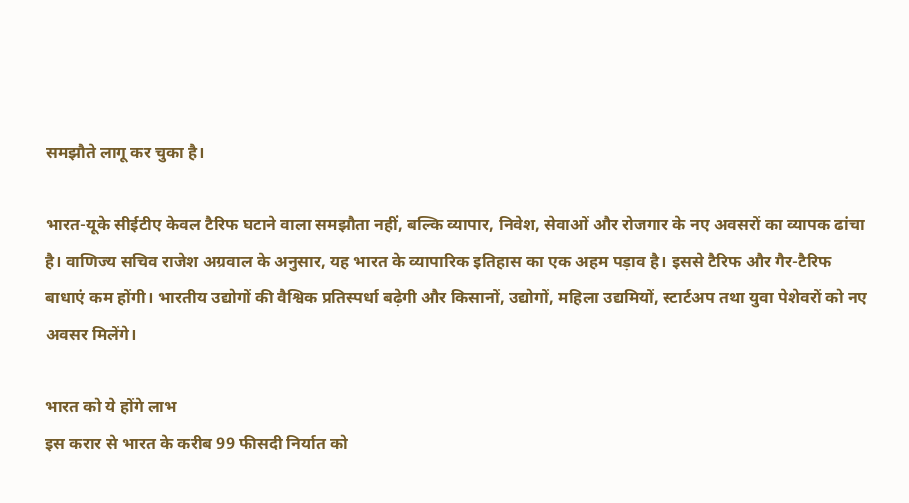समझौते लागू कर चुका है।

भारत-यूके सीईटीए केवल टैरिफ घटाने वाला समझौता नहीं, बल्कि व्यापार, निवेश, सेवाओं और रोजगार के नए अवसरों का व्यापक ढांचा है। वाणिज्य सचिव राजेश अग्रवाल के अनुसार, यह भारत के व्यापारिक इतिहास का एक अहम पड़ाव है। इससे टैरिफ और गैर-टैरिफ बाधाएं कम होंगी। भारतीय उद्योगों की वैश्विक प्रतिस्पर्धा बढ़ेगी और किसानों, उद्योगों, महिला उद्यमियों, स्टार्टअप तथा युवा पेशेवरों को नए अवसर मिलेंगे।

भारत को ये होंगे लाभ
इस करार से भारत के करीब 99 फीसदी निर्यात को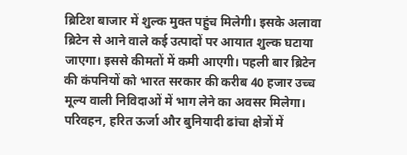ब्रिटिश बाजार में शुल्क मुक्त पहुंच मिलेगी। इसके अलावा ब्रिटेन से आने वाले कई उत्पादों पर आयात शुल्क घटाया जाएगा। इससे कीमतों में कमी आएगी। पहली बार ब्रिटेन की कंपनियों को भारत सरकार की करीब 40 हजार उच्च मूल्य वाली निविदाओं में भाग लेने का अवसर मिलेगा। परिवहन, हरित ऊर्जा और बुनियादी ढांचा क्षेत्रों में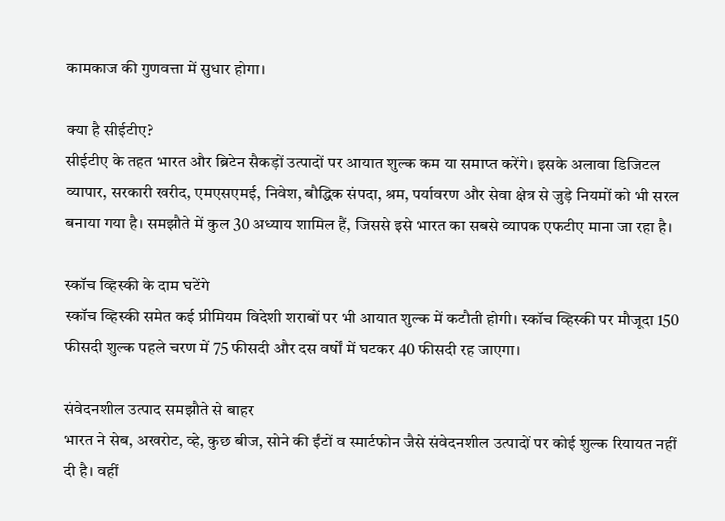कामकाज की गुणवत्ता में सुधार होगा।

क्या है सीईटीए?
सीईटीए के तहत भारत और ब्रिटेन सैकड़ों उत्पादों पर आयात शुल्क कम या समाप्त करेंगे। इसके अलावा डिजिटल व्यापार, सरकारी खरीद, एमएसएमई, निवेश, बौद्धिक संपदा, श्रम, पर्यावरण और सेवा क्षेत्र से जुड़े नियमों को भी सरल बनाया गया है। समझौते में कुल 30 अध्याय शामिल हैं, जिससे इसे भारत का सबसे व्यापक एफटीए माना जा रहा है।

स्कॉच व्हिस्की के दाम घटेंगे
स्कॉच व्हिस्की समेत कई प्रीमियम विदेशी शराबों पर भी आयात शुल्क में कटौती होगी। स्कॉच व्हिस्की पर मौजूदा 150 फीसदी शुल्क पहले चरण में 75 फीसदी और दस वर्षों में घटकर 40 फीसदी रह जाएगा।

संवेदनशील उत्पाद समझौते से बाहर
भारत ने सेब, अखरोट, व्हे, कुछ बीज, सोने की ईंटों व स्मार्टफोन जैसे संवेदनशील उत्पादों पर कोई शुल्क रियायत नहीं दी है। वहीं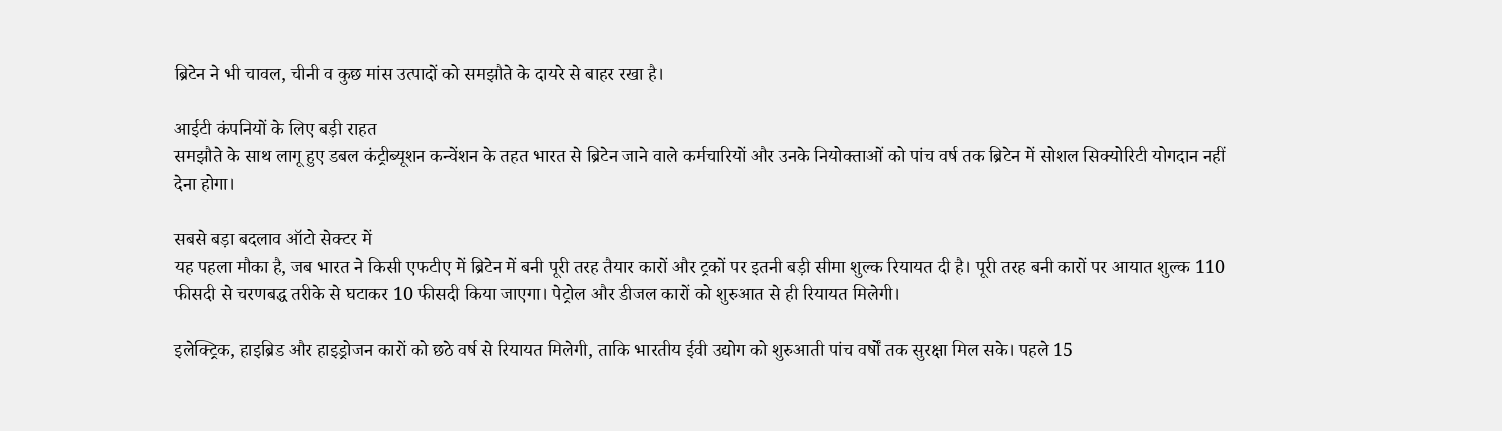ब्रिटेन ने भी चावल, चीनी व कुछ मांस उत्पादों को समझौते के दायरे से बाहर रखा है।

आईटी कंपनियों के लिए बड़ी राहत
समझौते के साथ लागू हुए डबल कंट्रीब्यूशन कन्वेंशन के तहत भारत से ब्रिटेन जाने वाले कर्मचारियों और उनके नियोक्ताओं को पांच वर्ष तक ब्रिटेन में सोशल सिक्योरिटी योगदान नहीं देना होगा।

सबसे बड़ा बदलाव ऑटो सेक्टर में
यह पहला मौका है, जब भारत ने किसी एफटीए में ब्रिटेन में बनी पूरी तरह तैयार कारों और ट्रकों पर इतनी बड़ी सीमा शुल्क रियायत दी है। पूरी तरह बनी कारों पर आयात शुल्क 110 फीसदी से चरणबद्ध तरीके से घटाकर 10 फीसदी किया जाएगा। पेट्रोल और डीजल कारों को शुरुआत से ही रियायत मिलेगी।

इलेक्ट्रिक, हाइब्रिड और हाइड्रोजन कारों को छठे वर्ष से रियायत मिलेगी, ताकि भारतीय ईवी उद्योग को शुरुआती पांच वर्षों तक सुरक्षा मिल सके। पहले 15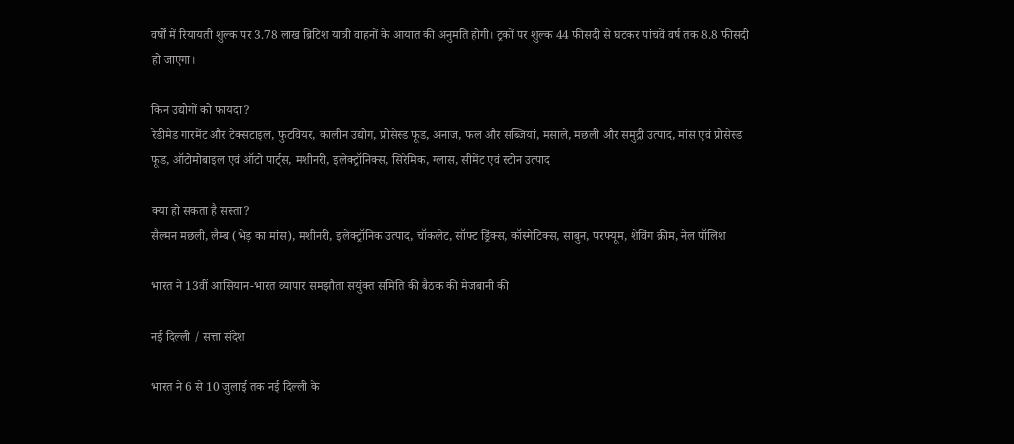वर्षों में रियायती शुल्क पर 3.78 लाख ब्रिटिश यात्री वाहनों के आयात की अनुमति होगी। ट्रकों पर शुल्क 44 फीसदी से घटकर पांचवें वर्ष तक 8.8 फीसदी हो जाएगा।

किन उद्योगों को फायदा?
रेडीमेड गारमेंट और टेक्सटाइल, फुटवियर, कालीन उद्योग, प्रोसेस्ड फूड, अनाज, फल और सब्जियां, मसाले, मछली और समुद्री उत्पाद, मांस एवं प्रोसेस्ड फूड, ऑटोमोबाइल एवं ऑटो पार्ट्स, मशीनरी, इलेक्ट्रॉनिक्स, सिरेमिक, ग्लास, सीमेंट एवं स्टोन उत्पाद

क्या हो सकता है सस्ता?
सैल्मन मछली, लैम्ब (भेड़ का मांस), मशीनरी, इलेक्ट्रॉनिक उत्पाद, चॉकलेट, सॉफ्ट ड्रिंक्स, कॉस्मेटिक्स, साबुन, परफ्यूम, शेविंग क्रीम, नेल पॉलिश

भारत ने 13वीं आसियान-भारत व्यापार समझौता सयुंक्त समिति की बैठक की मेजबानी की

नई दिल्ली / सत्ता संदेश

भारत ने 6 से 10 जुलाई तक नई दिल्ली के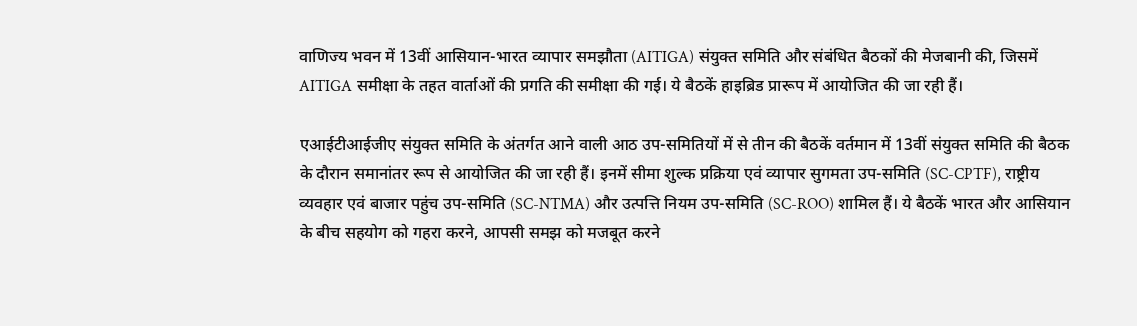वाणिज्य भवन में 13वीं आसियान-भारत व्यापार समझौता (AITIGA) संयुक्त समिति और संबंधित बैठकों की मेजबानी की, जिसमें AITIGA समीक्षा के तहत वार्ताओं की प्रगति की समीक्षा की गई। ये बैठकें हाइब्रिड प्रारूप में आयोजित की जा रही हैं।

एआईटीआईजीए संयुक्त समिति के अंतर्गत आने वाली आठ उप-समितियों में से तीन की बैठकें वर्तमान में 13वीं संयुक्त समिति की बैठक के दौरान समानांतर रूप से आयोजित की जा रही हैं। इनमें सीमा शुल्क प्रक्रिया एवं व्यापार सुगमता उप-समिति (SC-CPTF), राष्ट्रीय व्यवहार एवं बाजार पहुंच उप-समिति (SC-NTMA) और उत्पत्ति नियम उप-समिति (SC-ROO) शामिल हैं। ये बैठकें भारत और आसियान के बीच सहयोग को गहरा करने, आपसी समझ को मजबूत करने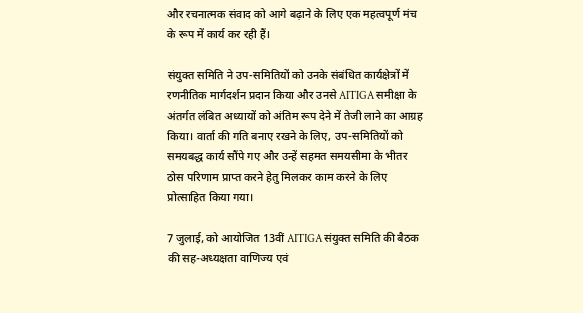और रचनात्मक संवाद को आगे बढ़ाने के लिए एक महत्वपूर्ण मंच के रूप में कार्य कर रही हैं।

संयुक्त समिति ने उप-समितियों को उनके संबंधित कार्यक्षेत्रों में रणनीतिक मार्गदर्शन प्रदान किया और उनसे AITIGA समीक्षा के अंतर्गत लंबित अध्यायों को अंतिम रूप देने में तेजी लाने का आग्रह किया। वार्ता की गति बनाए रखने के लिए, उप-समितियों को समयबद्ध कार्य सौंपे गए और उन्हें सहमत समयसीमा के भीतर ठोस परिणाम प्राप्त करने हेतु मिलकर काम करने के लिए प्रोत्साहित किया गया।

7 जुलाई, को आयोजित 13वीं AITIGA संयुक्त समिति की बैठक की सह-अध्यक्षता वाणिज्य एवं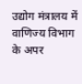उद्योग मंत्रालय में वाणिज्य विभाग के अपर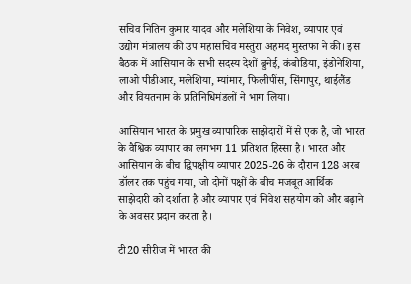सचिव नितिन कुमार यादव और मलेशिया के निवेश, व्यापार एवं उद्योग मंत्रालय की उप महासचिव मस्तुरा अहमद मुस्तफा ने की। इस बैठक में आसियान के सभी सदस्य देशों ब्रुनेई, कंबोडिया, इंडोनेशिया, लाओ पीडीआर, मलेशिया, म्यांमार, फिलीपींस, सिंगापुर, थाईलैंड और वियतनाम के प्रतिनिधिमंडलों ने भाग लिया।

आसियान भारत के प्रमुख व्यापारिक साझेदारों में से एक है, जो भारत के वैश्विक व्यापार का लगभग 11 प्रतिशत हिस्सा है। भारत और आसियान के बीच द्विपक्षीय व्यापार 2025-26 के दौरान 128 अरब डॉलर तक पहुंच गया, जो दोनों पक्षों के बीच मजबूत आर्थिक साझेदारी को दर्शाता है और व्यापार एवं निवेश सहयोग को और बढ़ाने के अवसर प्रदान करता है।

टी20 सीरीज में भारत की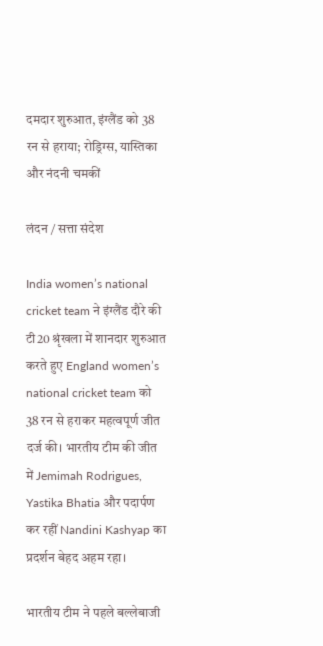दमदार शुरुआत, इंग्लैंड को 38 रन से हराया; रोड्रिग्स, यास्तिका और नंदनी चमकीं

लंदन / सत्ता संदेश

India women’s national cricket team ने इंग्लैंड दौरे की टी20 श्रृंखला में शानदार शुरुआत करते हुए England women’s national cricket team को 38 रन से हराकर महत्वपूर्ण जीत दर्ज की। भारतीय टीम की जीत में Jemimah Rodrigues, Yastika Bhatia और पदार्पण कर रहीं Nandini Kashyap का प्रदर्शन बेहद अहम रहा।

भारतीय टीम ने पहले बल्लेबाजी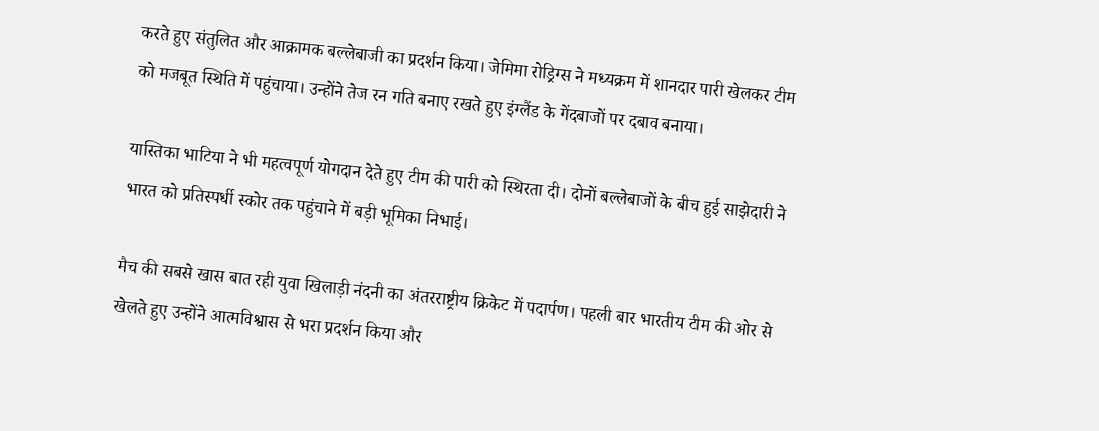करते हुए संतुलित और आक्रामक बल्लेबाजी का प्रदर्शन किया। जेमिमा रोड्रिग्स ने मध्यक्रम में शानदार पारी खेलकर टीम को मजबूत स्थिति में पहुंचाया। उन्होंने तेज रन गति बनाए रखते हुए इंग्लैंड के गेंदबाजों पर दबाव बनाया।

यास्तिका भाटिया ने भी महत्वपूर्ण योगदान देते हुए टीम की पारी को स्थिरता दी। दोनों बल्लेबाजों के बीच हुई साझेदारी ने भारत को प्रतिस्पर्धी स्कोर तक पहुंचाने में बड़ी भूमिका निभाई।

मैच की सबसे खास बात रही युवा खिलाड़ी नंदनी का अंतरराष्ट्रीय क्रिकेट में पदार्पण। पहली बार भारतीय टीम की ओर से खेलते हुए उन्होंने आत्मविश्वास से भरा प्रदर्शन किया और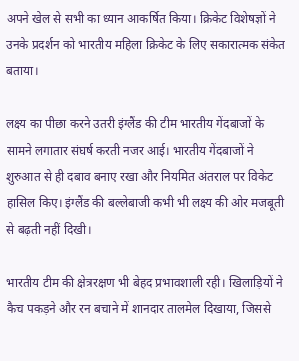अपने खेल से सभी का ध्यान आकर्षित किया। क्रिकेट विशेषज्ञों ने उनके प्रदर्शन को भारतीय महिला क्रिकेट के लिए सकारात्मक संकेत बताया।

लक्ष्य का पीछा करने उतरी इंग्लैंड की टीम भारतीय गेंदबाजों के सामने लगातार संघर्ष करती नजर आई। भारतीय गेंदबाजों ने शुरुआत से ही दबाव बनाए रखा और नियमित अंतराल पर विकेट हासिल किए। इंग्लैंड की बल्लेबाजी कभी भी लक्ष्य की ओर मजबूती से बढ़ती नहीं दिखी।

भारतीय टीम की क्षेत्ररक्षण भी बेहद प्रभावशाली रही। खिलाड़ियों ने कैच पकड़ने और रन बचाने में शानदार तालमेल दिखाया, जिससे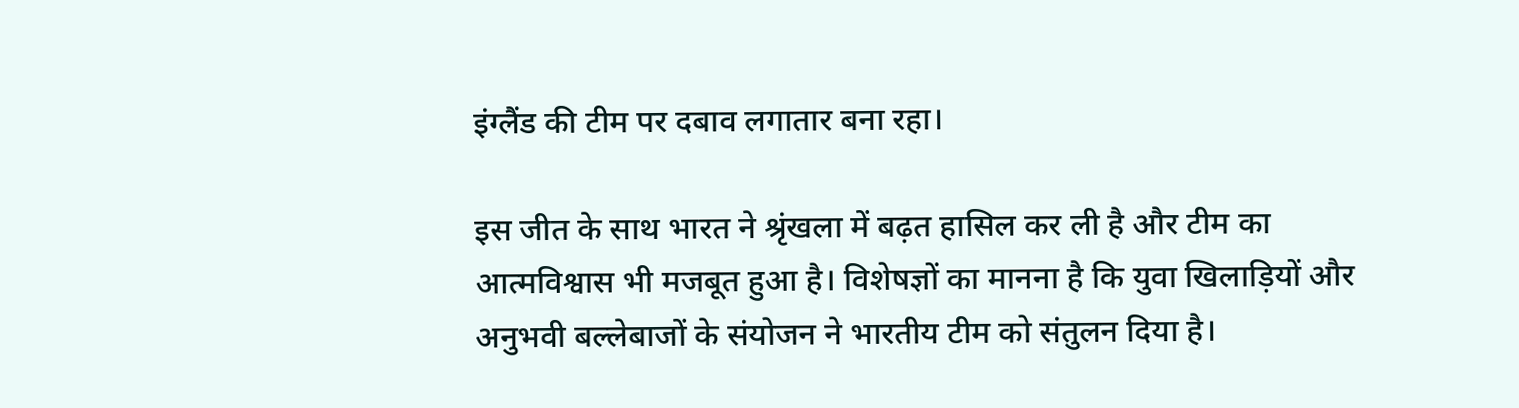इंग्लैंड की टीम पर दबाव लगातार बना रहा।

इस जीत के साथ भारत ने श्रृंखला में बढ़त हासिल कर ली है और टीम का आत्मविश्वास भी मजबूत हुआ है। विशेषज्ञों का मानना है कि युवा खिलाड़ियों और अनुभवी बल्लेबाजों के संयोजन ने भारतीय टीम को संतुलन दिया है।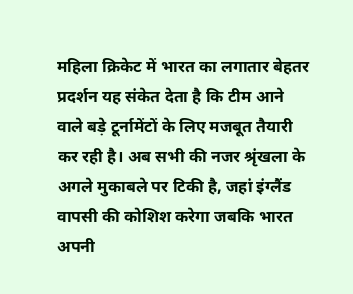महिला क्रिकेट में भारत का लगातार बेहतर प्रदर्शन यह संकेत देता है कि टीम आने वाले बड़े टूर्नामेंटों के लिए मजबूत तैयारी कर रही है। अब सभी की नजर श्रृंखला के अगले मुकाबले पर टिकी है, जहां इंग्लैंड वापसी की कोशिश करेगा जबकि भारत अपनी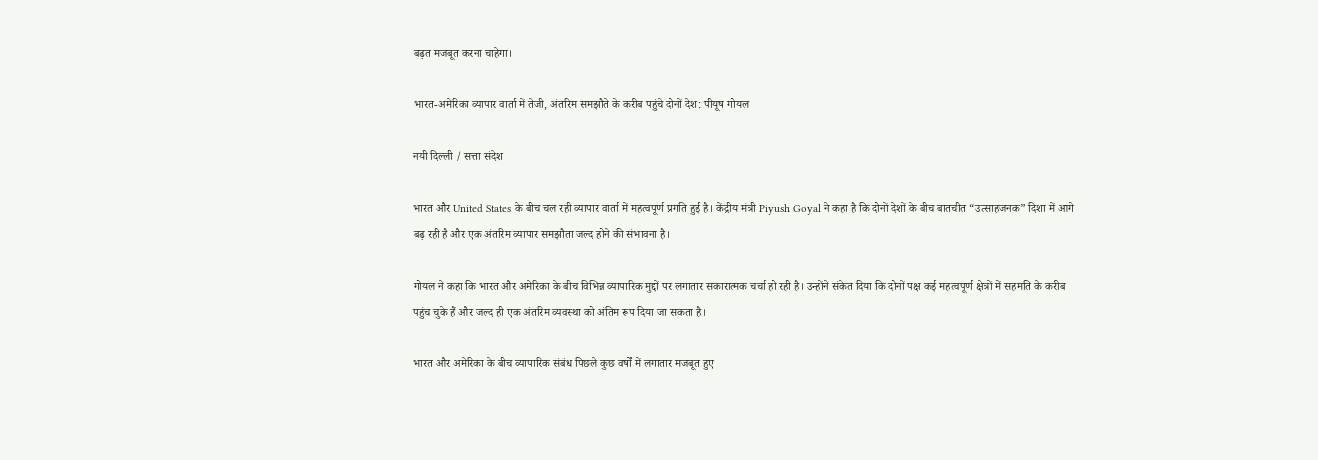बढ़त मजबूत करना चाहेगा।

भारत-अमेरिका व्यापार वार्ता में तेजी, अंतरिम समझौते के करीब पहुंचे दोनों देश: पीयूष गोयल

नयी दिल्ली / सत्ता संदेश

भारत और United States के बीच चल रही व्यापार वार्ता में महत्वपूर्ण प्रगति हुई है। केंद्रीय मंत्री Piyush Goyal ने कहा है कि दोनों देशों के बीच बातचीत “उत्साहजनक” दिशा में आगे बढ़ रही है और एक अंतरिम व्यापार समझौता जल्द होने की संभावना है।

गोयल ने कहा कि भारत और अमेरिका के बीच विभिन्न व्यापारिक मुद्दों पर लगातार सकारात्मक चर्चा हो रही है। उन्होंने संकेत दिया कि दोनों पक्ष कई महत्वपूर्ण क्षेत्रों में सहमति के करीब पहुंच चुके हैं और जल्द ही एक अंतरिम व्यवस्था को अंतिम रूप दिया जा सकता है।

भारत और अमेरिका के बीच व्यापारिक संबंध पिछले कुछ वर्षों में लगातार मजबूत हुए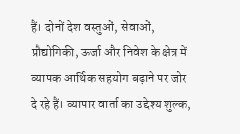हैं। दोनों देश वस्तुओं, सेवाओं, प्रौद्योगिकी, ऊर्जा और निवेश के क्षेत्र में व्यापक आर्थिक सहयोग बढ़ाने पर जोर दे रहे हैं। व्यापार वार्ता का उद्देश्य शुल्क,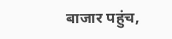बाजार पहुंच,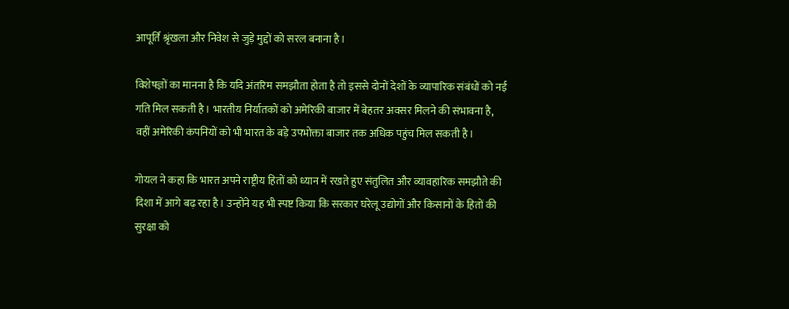आपूर्ति श्रृंखला और निवेश से जुड़े मुद्दों को सरल बनाना है।

विशेषज्ञों का मानना है कि यदि अंतरिम समझौता होता है तो इससे दोनों देशों के व्यापारिक संबंधों को नई गति मिल सकती है। भारतीय निर्यातकों को अमेरिकी बाजार में बेहतर अवसर मिलने की संभावना है, वहीं अमेरिकी कंपनियों को भी भारत के बड़े उपभोक्ता बाजार तक अधिक पहुंच मिल सकती है।

गोयल ने कहा कि भारत अपने राष्ट्रीय हितों को ध्यान में रखते हुए संतुलित और व्यावहारिक समझौते की दिशा में आगे बढ़ रहा है। उन्होंने यह भी स्पष्ट किया कि सरकार घरेलू उद्योगों और किसानों के हितों की सुरक्षा को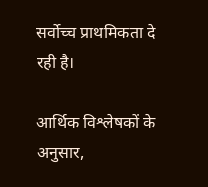सर्वोच्च प्राथमिकता दे रही है।

आर्थिक विश्लेषकों के अनुसार,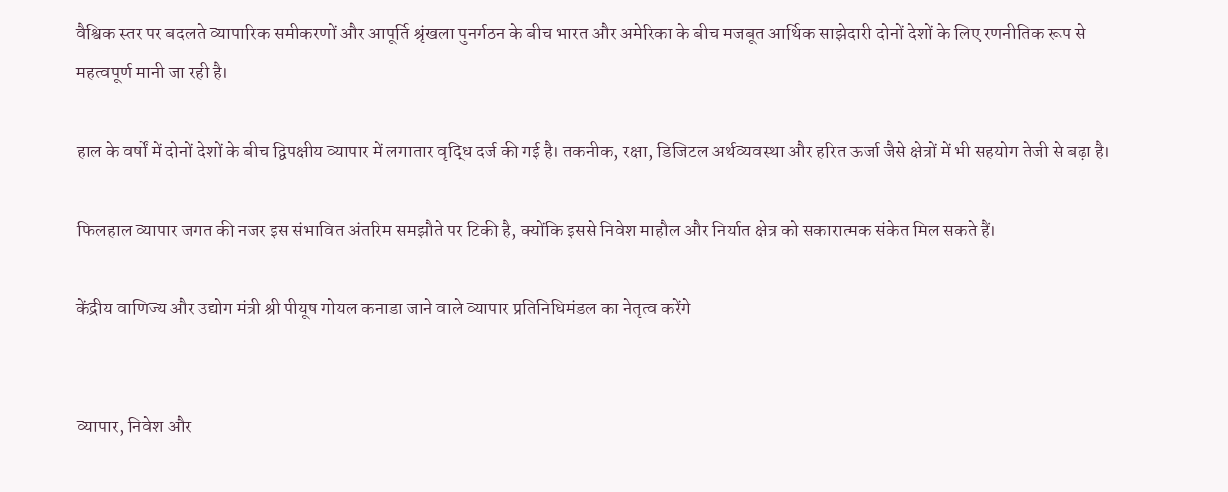वैश्विक स्तर पर बदलते व्यापारिक समीकरणों और आपूर्ति श्रृंखला पुनर्गठन के बीच भारत और अमेरिका के बीच मजबूत आर्थिक साझेदारी दोनों देशों के लिए रणनीतिक रूप से महत्वपूर्ण मानी जा रही है।

हाल के वर्षों में दोनों देशों के बीच द्विपक्षीय व्यापार में लगातार वृद्धि दर्ज की गई है। तकनीक, रक्षा, डिजिटल अर्थव्यवस्था और हरित ऊर्जा जैसे क्षेत्रों में भी सहयोग तेजी से बढ़ा है।

फिलहाल व्यापार जगत की नजर इस संभावित अंतरिम समझौते पर टिकी है, क्योंकि इससे निवेश माहौल और निर्यात क्षेत्र को सकारात्मक संकेत मिल सकते हैं।

केंद्रीय वाणिज्य और उद्योग मंत्री श्री पीयूष गोयल कनाडा जाने वाले व्यापार प्रतिनिधिमंडल का नेतृत्व करेंगे


व्यापार, निवेश और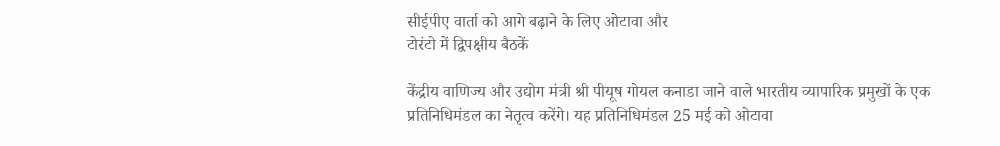सीईपीए वार्ता को आगे बढ़ाने के लिए ओटावा और
टोरंटो में द्विपक्षीय बैठकें

केंद्रीय वाणिज्य और उद्योग मंत्री श्री पीयूष गोयल कनाडा जाने वाले भारतीय व्यापारिक प्रमुखों के एक प्रतिनिधिमंडल का नेतृत्व करेंगे। यह प्रतिनिधिमंडल 25 मई को ओटावा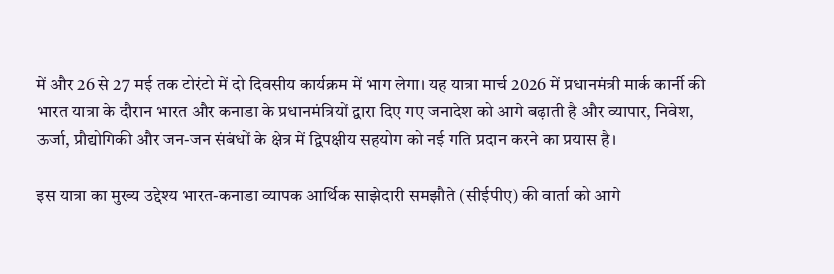में और 26 से 27 मई तक टोरंटो में दो दिवसीय कार्यक्रम में भाग लेगा। यह यात्रा मार्च 2026 में प्रधानमंत्री मार्क कार्नी की भारत यात्रा के दौरान भारत और कनाडा के प्रधानमंत्रियों द्वारा दिए गए जनादेश को आगे बढ़ाती है और व्यापार, निवेश, ऊर्जा, प्रौद्योगिकी और जन-जन संबंधों के क्षेत्र में द्विपक्षीय सहयोग को नई गति प्रदान करने का प्रयास है।

इस यात्रा का मुख्य उद्देश्य भारत-कनाडा व्यापक आर्थिक साझेदारी समझौते (सीईपीए) की वार्ता को आगे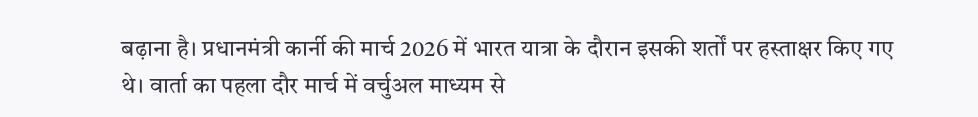बढ़ाना है। प्रधानमंत्री कार्नी की मार्च 2026 में भारत यात्रा के दौरान इसकी शर्तों पर हस्ताक्षर किए गए थे। वार्ता का पहला दौर मार्च में वर्चुअल माध्यम से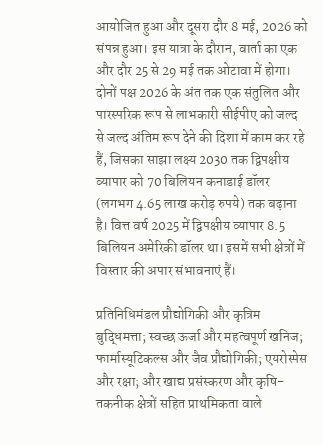आयोजित हुआ और दूसरा दौर 8 मई, 2026 को संपन्न हुआ। इस यात्रा के दौरान, वार्ता का एक और दौर 25 से 29 मई तक ओटावा में होगा। दोनों पक्ष 2026 के अंत तक एक संतुलित और पारस्परिक रूप से लाभकारी सीईपीए को जल्द से जल्द अंतिम रूप देने की दिशा में काम कर रहे हैं, जिसका साझा लक्ष्य 2030 तक द्विपक्षीय व्यापार को 70 बिलियन कनाडाई डॉलर (लगभग 4.65 लाख करोड़ रुपये) तक बढ़ाना है। वित्त वर्ष 2025 में द्विपक्षीय व्यापार 8.5 बिलियन अमेरिकी डॉलर था। इसमें सभी क्षेत्रों में विस्तार की अपार संभावनाएं हैं।

प्रतिनिधिमंडल प्रौद्योगिकी और कृत्रिम बुद्धिमत्ता; स्वच्छ ऊर्जा और महत्वपूर्ण खनिज; फार्मास्यूटिकल्स और जैव प्रौद्योगिकी; एयरोस्पेस और रक्षा; और खाद्य प्रसंस्करण और कृषि-तकनीक क्षेत्रों सहित प्राथमिकता वाले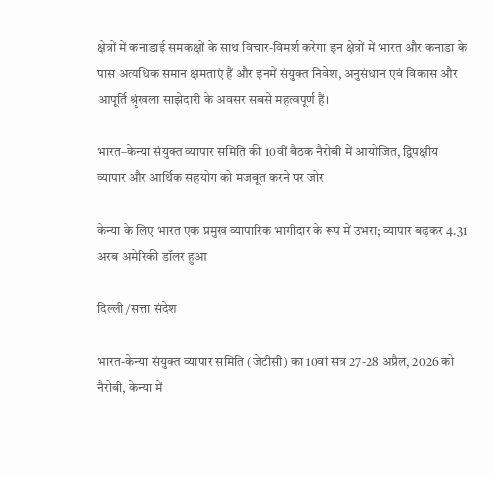क्षेत्रों में कनाडाई समकक्षों के साथ विचार-विमर्श करेगा इन क्षेत्रों में भारत और कनाडा के पास अत्यधिक समान क्षमताएं हैं और इनमें संयुक्त निवेश, अनुसंधान एवं विकास और आपूर्ति श्रृंखला साझेदारी के अवसर सबसे महत्वपूर्ण हैं।

भारत–केन्या संयुक्त व्यापार समिति की 10वीं बैठक नैरोबी में आयोजित, द्विपक्षीय व्यापार और आर्थिक सहयोग को मजबूत करने पर जोर

केन्या के लिए भारत एक प्रमुख व्यापारिक भागीदार के रूप में उभरा; व्यापार बढ़कर 4.31 अरब अमेरिकी डॉलर हुआ

दिल्ली /सत्ता संदेश

भारत-केन्या संयुक्त व्यापार समिति (जेटीसी) का 10वां सत्र 27-28 अप्रैल, 2026 को नैरोबी, केन्या में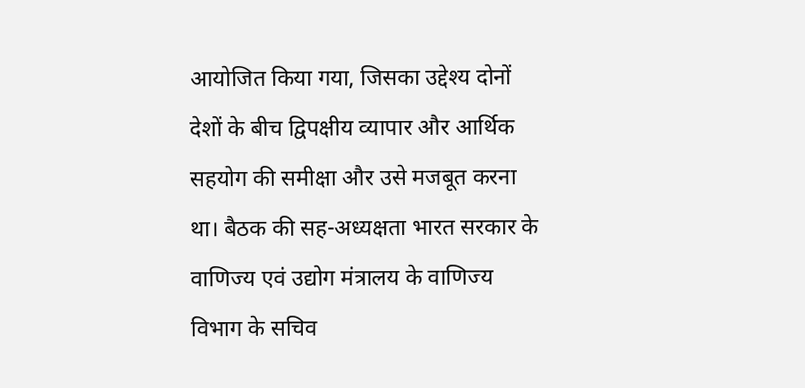आयोजित किया गया, जिसका उद्देश्य दोनों देशों के बीच द्विपक्षीय व्यापार और आर्थिक सहयोग की समीक्षा और उसे मजबूत करना था। बैठक की सह-अध्यक्षता भारत सरकार के वाणिज्य एवं उद्योग मंत्रालय के वाणिज्य विभाग के सचिव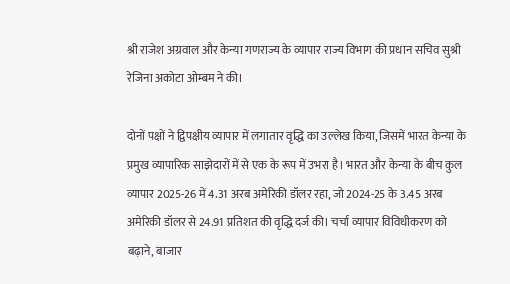श्री राजेश अग्रवाल और केन्या गणराज्य के व्यापार राज्य विभाग की प्रधान सचिव सुश्री रेजिना अकोटा ओम्बम ने की।

दोनों पक्षों ने द्विपक्षीय व्यापार में लगातार वृद्धि का उल्लेख किया, जिसमें भारत केन्या के प्रमुख व्यापारिक साझेदारों में से एक के रूप में उभरा है। भारत और केन्या के बीच कुल व्यापार 2025-26 में 4.31 अरब अमेरिकी डॉलर रहा, जो 2024-25 के 3.45 अरब अमेरिकी डॉलर से 24.91 प्रतिशत की वृद्धि दर्ज की। चर्चा व्यापार विविधीकरण को बढ़ाने, बाजार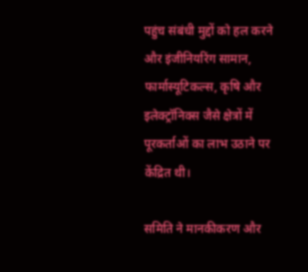पहुंच संबंधी मुद्दों को हल करने और इंजीनियरिंग सामान, फार्मास्यूटिकल्स, कृषि और इलेक्ट्रॉनिक्स जैसे क्षेत्रों में पूरकर्ताओं का लाभ उठाने पर केंद्रित थी।

समिति ने मानकीकरण और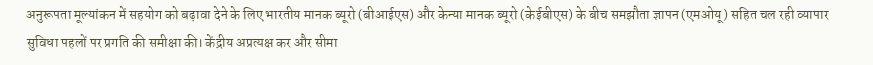अनुरूपता मूल्यांकन में सहयोग को बढ़ावा देने के लिए भारतीय मानक ब्यूरो (बीआईएस) और केन्या मानक ब्यूरो (केईबीएस) के बीच समझौता ज्ञापन (एमओयू) सहित चल रही व्यापार सुविधा पहलों पर प्रगति की समीक्षा की। केंद्रीय अप्रत्यक्ष कर और सीमा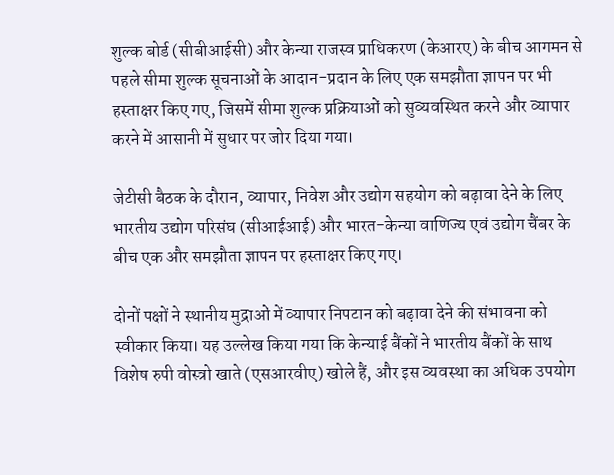शुल्क बोर्ड (सीबीआईसी) और केन्या राजस्व प्राधिकरण (केआरए) के बीच आगमन से पहले सीमा शुल्क सूचनाओं के आदान-प्रदान के लिए एक समझौता ज्ञापन पर भी हस्ताक्षर किए गए, जिसमें सीमा शुल्क प्रक्रियाओं को सुव्यवस्थित करने और व्यापार करने में आसानी में सुधार पर जोर दिया गया।

जेटीसी बैठक के दौरान, व्यापार, निवेश और उद्योग सहयोग को बढ़ावा देने के लिए भारतीय उद्योग परिसंघ (सीआईआई) और भारत-केन्या वाणिज्य एवं उद्योग चैंबर के बीच एक और समझौता ज्ञापन पर हस्ताक्षर किए गए।

दोनों पक्षों ने स्थानीय मुद्राओं में व्यापार निपटान को बढ़ावा देने की संभावना को स्वीकार किया। यह उल्लेख किया गया कि केन्याई बैंकों ने भारतीय बैंकों के साथ विशेष रुपी वोस्त्रो खाते (एसआरवीए) खोले हैं, और इस व्यवस्था का अधिक उपयोग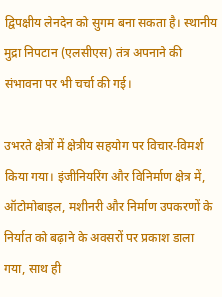द्विपक्षीय लेनदेन को सुगम बना सकता है। स्थानीय मुद्रा निपटान (एलसीएस) तंत्र अपनाने की संभावना पर भी चर्चा की गई।

उभरते क्षेत्रों में क्षेत्रीय सहयोग पर विचार-विमर्श किया गया। इंजीनियरिंग और विनिर्माण क्षेत्र में, ऑटोमोबाइल, मशीनरी और निर्माण उपकरणों के निर्यात को बढ़ाने के अवसरों पर प्रकाश डाला गया, साथ ही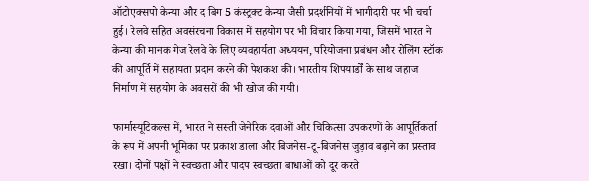ऑटोएक्सपो केन्या और द बिग 5 कंस्ट्रक्ट केन्या जैसी प्रदर्शनियों में भागीदारी पर भी चर्चा हुई। रेलवे सहित अवसंरचना विकास में सहयोग पर भी विचार किया गया, जिसमें भारत ने केन्या की मानक गेज रेलवे के लिए व्यवहार्यता अध्ययन, परियोजना प्रबंधन और रोलिंग स्टॉक की आपूर्ति में सहायता प्रदान करने की पेशकश की। भारतीय शिपयार्डों के साथ जहाज निर्माण में सहयोग के अवसरों की भी खोज की गयी।

फार्मास्यूटिकल्स में, भारत ने सस्ती जेनेरिक दवाओं और चिकित्सा उपकरणों के आपूर्तिकर्ता के रूप में अपनी भूमिका पर प्रकाश डाला और बिजनेस-टू-बिजनेस जुड़ाव बढ़ाने का प्रस्ताव रखा। दोनों पक्षों ने स्वच्छता और पादप स्वच्छता बाधाओं को दूर करते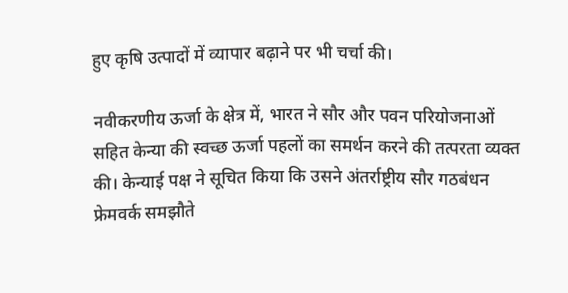हुए कृषि उत्पादों में व्यापार बढ़ाने पर भी चर्चा की।

नवीकरणीय ऊर्जा के क्षेत्र में, भारत ने सौर और पवन परियोजनाओं सहित केन्या की स्वच्छ ऊर्जा पहलों का समर्थन करने की तत्परता व्यक्त की। केन्याई पक्ष ने सूचित किया कि उसने अंतर्राष्ट्रीय सौर गठबंधन फ्रेमवर्क समझौते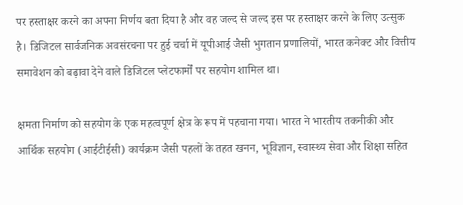पर हस्ताक्षर करने का अपना निर्णय बता दिया है और वह जल्द से जल्द इस पर हस्ताक्षर करने के लिए उत्सुक है। डिजिटल सार्वजनिक अवसंरचना पर हुई चर्चा में यूपीआई जैसी भुगतान प्रणालियों, भारत कनेक्ट और वित्तीय समावेशन को बढ़ावा देने वाले डिजिटल प्लेटफार्मों पर सहयोग शामिल था।

क्षमता निर्माण को सहयोग के एक महत्वपूर्ण क्षेत्र के रूप में पहचाना गया। भारत ने भारतीय तकनीकी और आर्थिक सहयोग (आईटीईसी) कार्यक्रम जैसी पहलों के तहत खनन, भूविज्ञान, स्वास्थ्य सेवा और शिक्षा सहित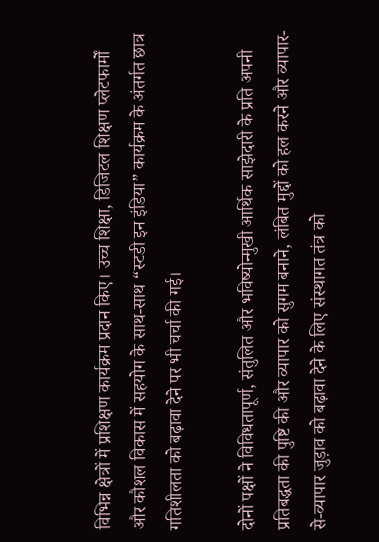विभिन्न क्षेत्रों में प्रशिक्षण कार्यक्रम प्रदान किए। उच्च शिक्षा, डिजिटल शिक्षण प्लेटफार्मों और कौशल विकास में सहयोग के साथ-साथ “स्टडी इन इंडिया” कार्यक्रम के अंतर्गत छात्र गतिशीलता को बढ़ावा देने पर भी चर्चा की गई।

दोनों पक्षों ने विविधतापूर्ण, संतुलित और भविष्योन्मुखी आर्थिक साझेदारी के प्रति अपनी प्रतिबद्धता की पुष्टि की और व्यापार को सुगम बनाने, लंबित मुद्दों को हल करने और व्यापार-से-व्यापार जुड़ाव को बढ़ावा देने के लिए संस्थागत तंत्र को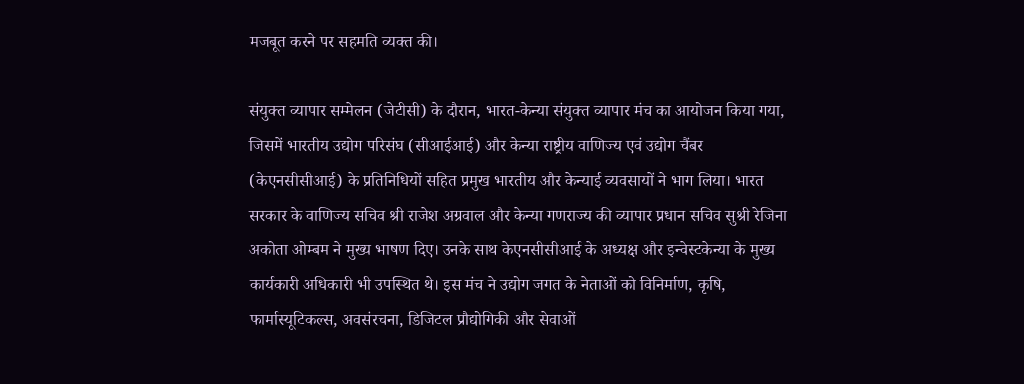मजबूत करने पर सहमति व्यक्त की।

संयुक्त व्यापार सम्मेलन (जेटीसी) के दौरान, भारत-केन्या संयुक्त व्यापार मंच का आयोजन किया गया, जिसमें भारतीय उद्योग परिसंघ (सीआईआई) और केन्या राष्ट्रीय वाणिज्य एवं उद्योग चैंबर (केएनसीसीआई) के प्रतिनिधियों सहित प्रमुख भारतीय और केन्याई व्यवसायों ने भाग लिया। भारत सरकार के वाणिज्य सचिव श्री राजेश अग्रवाल और केन्या गणराज्य की व्यापार प्रधान सचिव सुश्री रेजिना अकोता ओम्बम ने मुख्य भाषण दिए। उनके साथ केएनसीसीआई के अध्यक्ष और इन्वेस्टकेन्या के मुख्य कार्यकारी अधिकारी भी उपस्थित थे। इस मंच ने उद्योग जगत के नेताओं को विनिर्माण, कृषि, फार्मास्यूटिकल्स, अवसंरचना, डिजिटल प्रौद्योगिकी और सेवाओं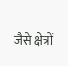जैसे क्षेत्रों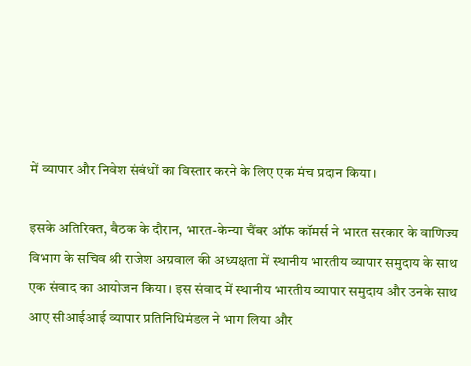में व्यापार और निवेश संबंधों का विस्‍तार करने के लिए एक मंच प्रदान किया।

इसके अतिरिक्त, बैठक के दौरान, भारत-केन्या चैंबर ऑफ कॉमर्स ने भारत सरकार के वाणिज्य विभाग के सचिव श्री राजेश अग्रवाल की अध्यक्षता में स्थानीय भारतीय व्यापार समुदाय के साथ एक संवाद का आयोजन किया। इस संवाद में स्थानीय भारतीय व्यापार समुदाय और उनके साथ आए सीआईआई व्यापार प्रतिनिधिमंडल ने भाग लिया और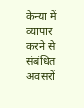केन्या में व्यापार करने से संबंधित अवसरों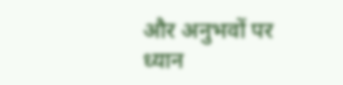और अनुभवों पर ध्यान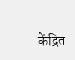केंद्रित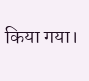किया गया।